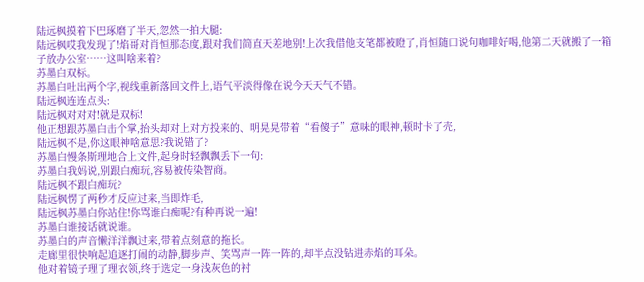陆远枫摸着下巴琢磨了半天,忽然一拍大腿:
陆远枫哎我发现了!焰哥对肖恒那态度,跟对我们简直天差地别!上次我借他支笔都被瞪了,肖恒随口说句咖啡好喝,他第二天就搬了一箱子放办公室……这叫啥来着?
苏墨白双标。
苏墨白吐出两个字,视线重新落回文件上,语气平淡得像在说今天天气不错。
陆远枫连连点头:
陆远枫对对对!就是双标!
他正想跟苏墨白击个掌,抬头却对上对方投来的、明晃晃带着“看傻子”意味的眼神,顿时卡了壳,
陆远枫不是,你这眼神啥意思?我说错了?
苏墨白慢条斯理地合上文件,起身时轻飘飘丢下一句:
苏墨白我妈说,别跟白痴玩,容易被传染智商。
陆远枫不跟白痴玩?
陆远枫愣了两秒才反应过来,当即炸毛,
陆远枫苏墨白你站住!你骂谁白痴呢?有种再说一遍!
苏墨白谁接话就说谁。
苏墨白的声音懒洋洋飘过来,带着点刻意的拖长。
走廊里很快响起追逐打闹的动静,脚步声、笑骂声一阵一阵的,却半点没钻进赤焰的耳朵。
他对着镜子理了理衣领,终于选定一身浅灰色的衬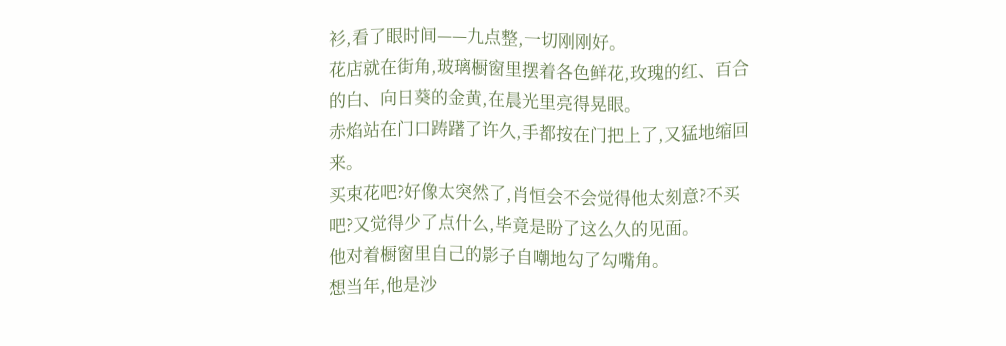衫,看了眼时间——九点整,一切刚刚好。
花店就在街角,玻璃橱窗里摆着各色鲜花,玫瑰的红、百合的白、向日葵的金黄,在晨光里亮得晃眼。
赤焰站在门口踌躇了许久,手都按在门把上了,又猛地缩回来。
买束花吧?好像太突然了,肖恒会不会觉得他太刻意?不买吧?又觉得少了点什么,毕竟是盼了这么久的见面。
他对着橱窗里自己的影子自嘲地勾了勾嘴角。
想当年,他是沙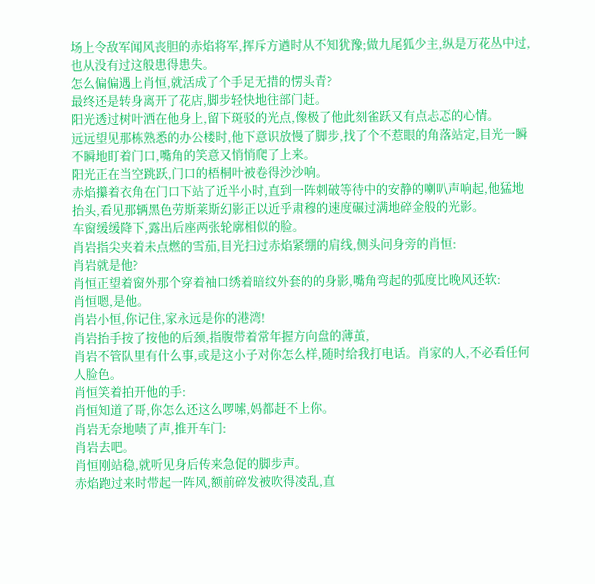场上令敌军闻风丧胆的赤焰将军,挥斥方遒时从不知犹豫;做九尾狐少主,纵是万花丛中过,也从没有过这般患得患失。
怎么偏偏遇上肖恒,就活成了个手足无措的愣头青?
最终还是转身离开了花店,脚步轻快地往部门赶。
阳光透过树叶洒在他身上,留下斑驳的光点,像极了他此刻雀跃又有点忐忑的心情。
远远望见那栋熟悉的办公楼时,他下意识放慢了脚步,找了个不惹眼的角落站定,目光一瞬不瞬地盯着门口,嘴角的笑意又悄悄爬了上来。
阳光正在当空跳跃,门口的梧桐叶被卷得沙沙响。
赤焰攥着衣角在门口下站了近半小时,直到一阵刺破等待中的安静的喇叭声响起,他猛地抬头,看见那辆黑色劳斯莱斯幻影正以近乎肃穆的速度碾过满地碎金般的光影。
车窗缓缓降下,露出后座两张轮廓相似的脸。
肖岩指尖夹着未点燃的雪茄,目光扫过赤焰紧绷的肩线,侧头问身旁的肖恒:
肖岩就是他?
肖恒正望着窗外那个穿着袖口绣着暗纹外套的的身影,嘴角弯起的弧度比晚风还软:
肖恒嗯,是他。
肖岩小恒,你记住,家永远是你的港湾!
肖岩抬手按了按他的后颈,指腹带着常年握方向盘的薄茧,
肖岩不管队里有什么事,或是这小子对你怎么样,随时给我打电话。肖家的人,不必看任何人脸色。
肖恒笑着拍开他的手:
肖恒知道了哥,你怎么还这么啰嗦,妈都赶不上你。
肖岩无奈地啧了声,推开车门:
肖岩去吧。
肖恒刚站稳,就听见身后传来急促的脚步声。
赤焰跑过来时带起一阵风,额前碎发被吹得凌乱,直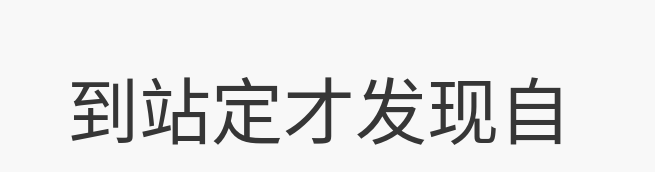到站定才发现自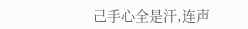己手心全是汗,连声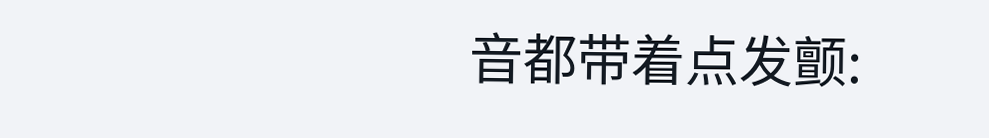音都带着点发颤: